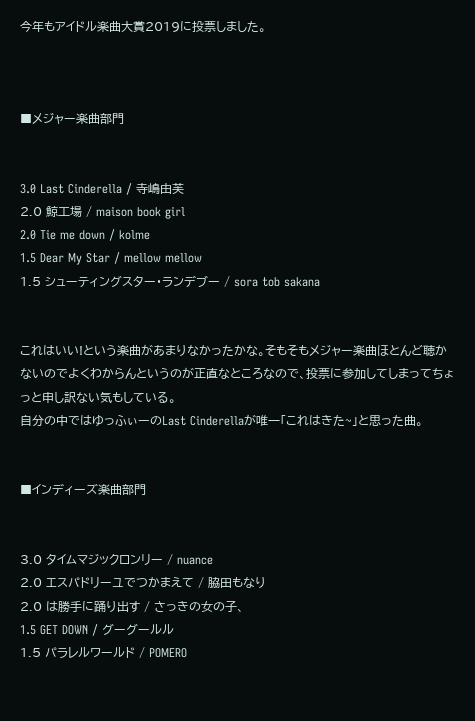今年もアイドル楽曲大賞2019に投票しました。



■メジャー楽曲部門


3.0 Last Cinderella / 寺嶋由芙
2.0 鯨工場 / maison book girl
2.0 Tie me down / kolme
1.5 Dear My Star / mellow mellow
1.5 シューティングスター・ランデブー / sora tob sakana


これはいい!という楽曲があまりなかったかな。そもそもメジャー楽曲ほとんど聴かないのでよくわからんというのが正直なところなので、投票に参加してしまってちょっと申し訳ない気もしている。
自分の中ではゆっふぃーのLast Cinderellaが唯一「これはきた~」と思った曲。


■インディーズ楽曲部門


3.0 タイムマジックロンリー / nuance
2.0 エスパドリーユでつかまえて / 脇田もなり
2.0 は勝手に踊り出す / さっきの女の子、
1.5 GET DOWN / グーグールル
1.5 パラレルワールド / POMERO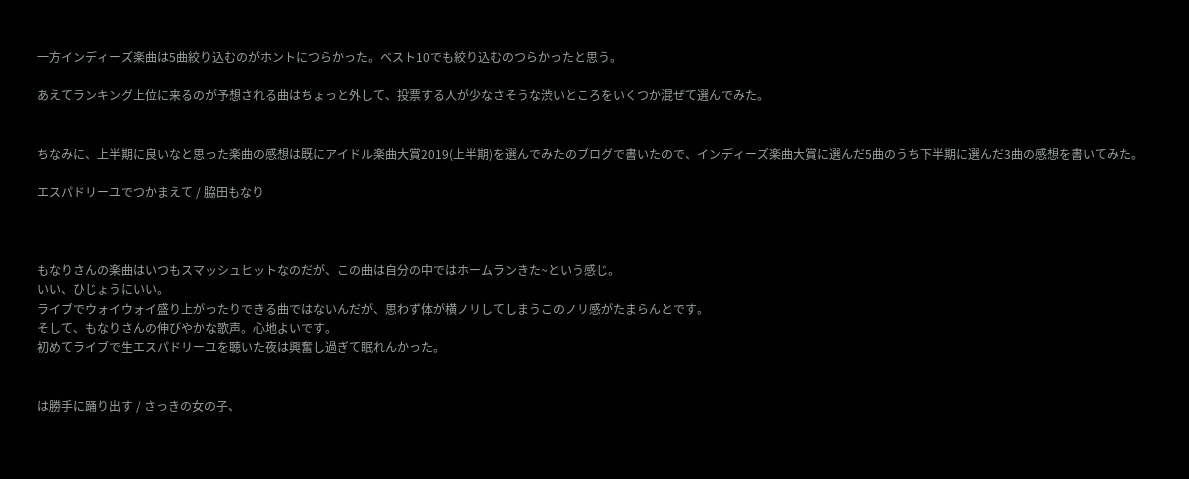一方インディーズ楽曲は5曲絞り込むのがホントにつらかった。ベスト10でも絞り込むのつらかったと思う。

あえてランキング上位に来るのが予想される曲はちょっと外して、投票する人が少なさそうな渋いところをいくつか混ぜて選んでみた。


ちなみに、上半期に良いなと思った楽曲の感想は既にアイドル楽曲大賞2019(上半期)を選んでみたのブログで書いたので、インディーズ楽曲大賞に選んだ5曲のうち下半期に選んだ3曲の感想を書いてみた。

エスパドリーユでつかまえて / 脇田もなり



もなりさんの楽曲はいつもスマッシュヒットなのだが、この曲は自分の中ではホームランきた~という感じ。
いい、ひじょうにいい。
ライブでウォイウォイ盛り上がったりできる曲ではないんだが、思わず体が横ノリしてしまうこのノリ感がたまらんとです。
そして、もなりさんの伸びやかな歌声。心地よいです。
初めてライブで生エスパドリーユを聴いた夜は興奮し過ぎて眠れんかった。


は勝手に踊り出す / さっきの女の子、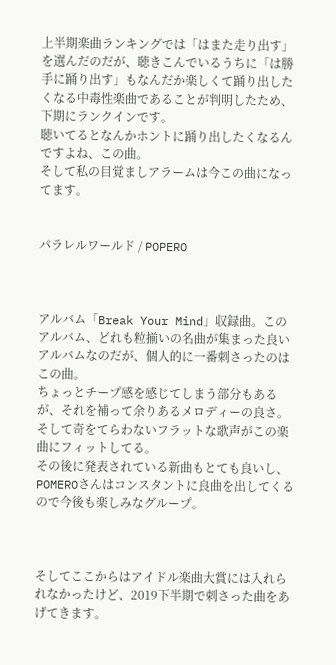上半期楽曲ランキングでは「はまた走り出す」を選んだのだが、聴きこんでいるうちに「は勝手に踊り出す」もなんだか楽しくて踊り出したくなる中毒性楽曲であることが判明したため、下期にランクインです。
聴いてるとなんかホントに踊り出したくなるんですよね、この曲。
そして私の目覚ましアラームは今この曲になってます。


パラレルワールド / POPERO



アルバム「Break Your Mind」収録曲。このアルバム、どれも粒揃いの名曲が集まった良いアルバムなのだが、個人的に一番刺さったのはこの曲。
ちょっとチープ感を感じてしまう部分もあるが、それを補って余りあるメロディーの良さ。そして奇をてらわないフラットな歌声がこの楽曲にフィットしてる。
その後に発表されている新曲もとても良いし、POMEROさんはコンスタントに良曲を出してくるので今後も楽しみなグループ。



そしてここからはアイドル楽曲大賞には入れられなかったけど、2019下半期で刺さった曲をあげてきます。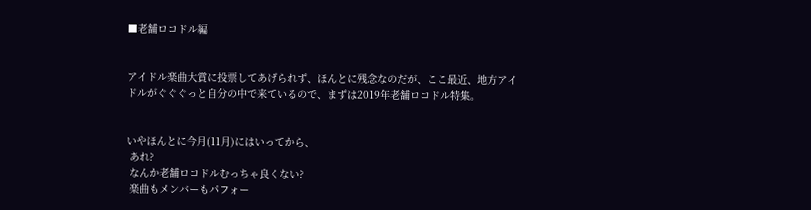■老舗ロコドル編


アイドル楽曲大賞に投票してあげられず、ほんとに残念なのだが、ここ最近、地方アイドルがぐぐぐっと自分の中で来ているので、まずは2019年老舗ロコドル特集。


いやほんとに今月(11月)にはいってから、
 あれ?
 なんか老舗ロコドルむっちゃ良くない?
 楽曲もメンバーもパフォー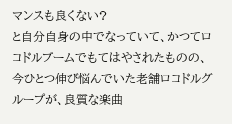マンスも良くない?
と自分自身の中でなっていて、かつてロコドルブームでもてはやされたものの、今ひとつ伸び悩んでいた老舗ロコドルグループが、良質な楽曲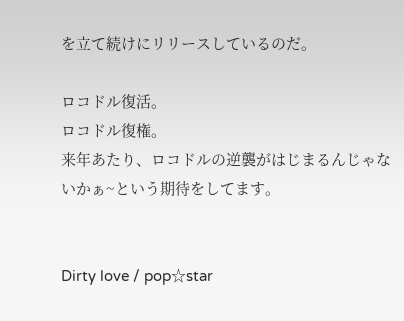を立て続けにリリースしているのだ。

ロコドル復活。
ロコドル復権。
来年あたり、ロコドルの逆襲がはじまるんじゃないかぁ~という期待をしてます。


Dirty love / pop☆star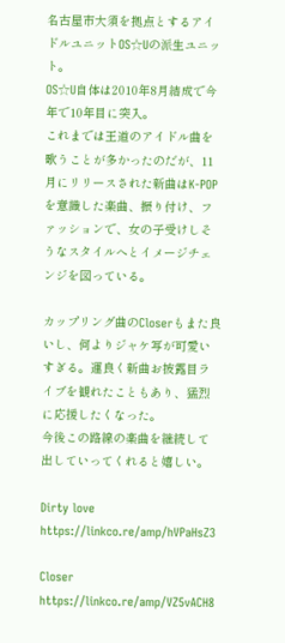名古屋市大須を拠点とするアイドルユニットOS☆Uの派生ユニット。
OS☆U自体は2010年8月結成で今年で10年目に突入。
これまでは王道のアイドル曲を歌うことが多かったのだが、11月にリリースされた新曲はK-POPを意識した楽曲、振り付け、ファッションで、女の子受けしそうなスタイルへとイメージチェンジを図っている。

カップリング曲のCloserもまた良いし、何よりジャケ写が可愛いすぎる。運良く新曲お披露目ライブを観れたこともあり、猛烈に応援したくなった。
今後この路線の楽曲を継続して出していってくれると嬉しい。

Dirty love  https://linkco.re/amp/hVPaHsZ3

Closer  https://linkco.re/amp/VZ5vACH8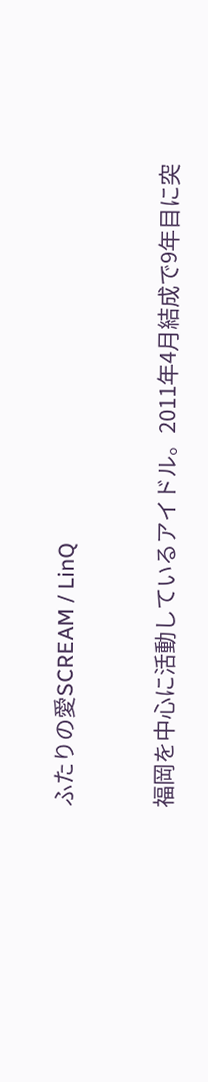ふたりの愛SCREAM / LinQ



福岡を中心に活動しているアイドル。2011年4月結成で9年目に突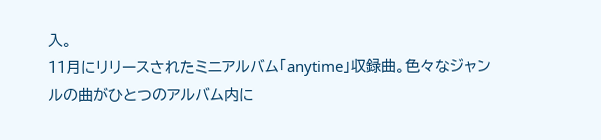入。
11月にリリースされたミニアルバム「anytime」収録曲。色々なジャンルの曲がひとつのアルバム内に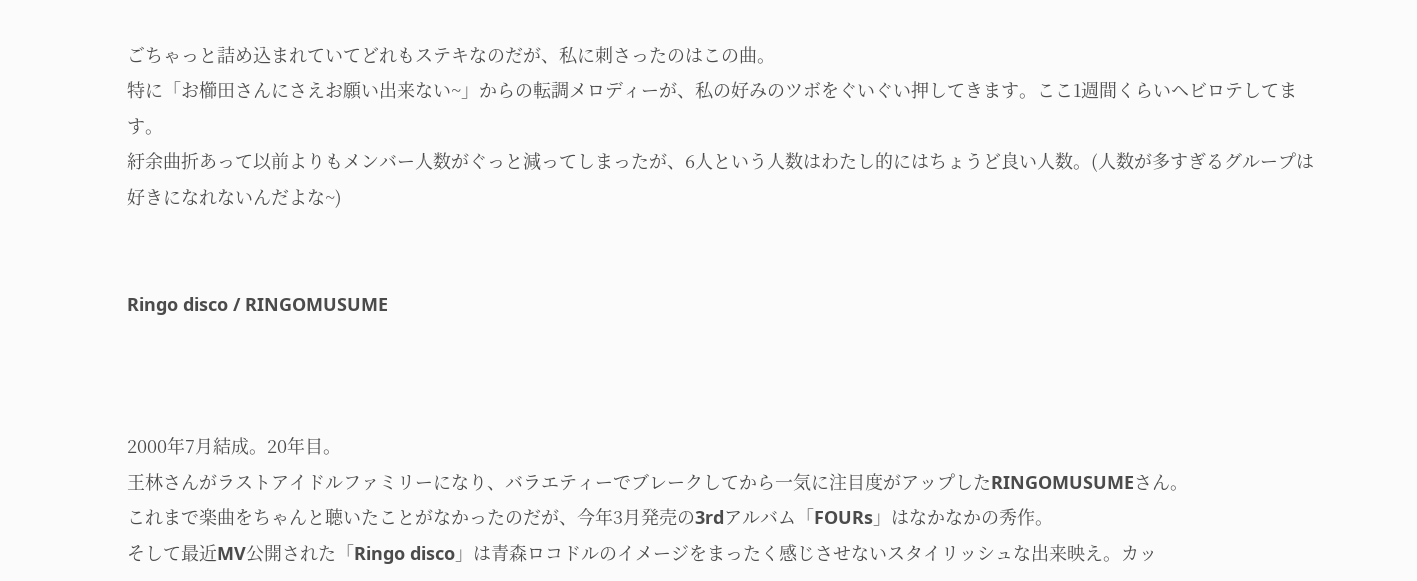ごちゃっと詰め込まれていてどれもステキなのだが、私に刺さったのはこの曲。
特に「お櫛田さんにさえお願い出来ない~」からの転調メロディーが、私の好みのツボをぐいぐい押してきます。ここ1週間くらいヘビロテしてます。
紆余曲折あって以前よりもメンバー人数がぐっと減ってしまったが、6人という人数はわたし的にはちょうど良い人数。(人数が多すぎるグループは好きになれないんだよな~)


Ringo disco / RINGOMUSUME



2000年7月結成。20年目。
王林さんがラストアイドルファミリーになり、バラエティーでブレークしてから一気に注目度がアップしたRINGOMUSUMEさん。
これまで楽曲をちゃんと聴いたことがなかったのだが、今年3月発売の3rdアルバム「FOURs」はなかなかの秀作。
そして最近MV公開された「Ringo disco」は青森ロコドルのイメージをまったく感じさせないスタイリッシュな出来映え。カッ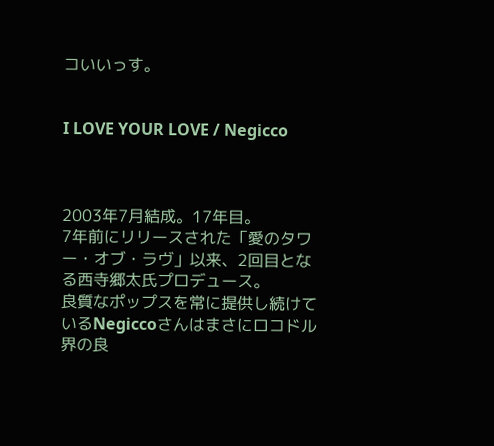コいいっす。


I LOVE YOUR LOVE / Negicco



2003年7月結成。17年目。
7年前にリリースされた「愛のタワー・オブ・ラヴ」以来、2回目となる西寺郷太氏プロデュース。
良質なポップスを常に提供し続けているNegiccoさんはまさにロコドル界の良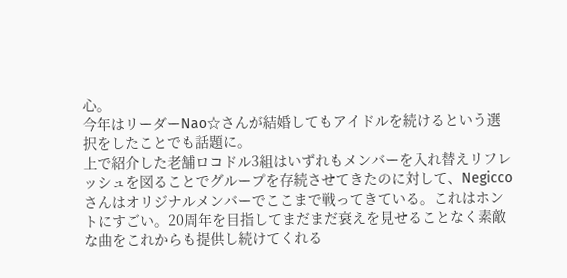心。
今年はリーダーNao☆さんが結婚してもアイドルを続けるという選択をしたことでも話題に。
上で紹介した老舗ロコドル3組はいずれもメンバーを入れ替えリフレッシュを図ることでグループを存続させてきたのに対して、Negiccoさんはオリジナルメンバーでここまで戦ってきている。これはホントにすごい。20周年を目指してまだまだ衰えを見せることなく素敵な曲をこれからも提供し続けてくれる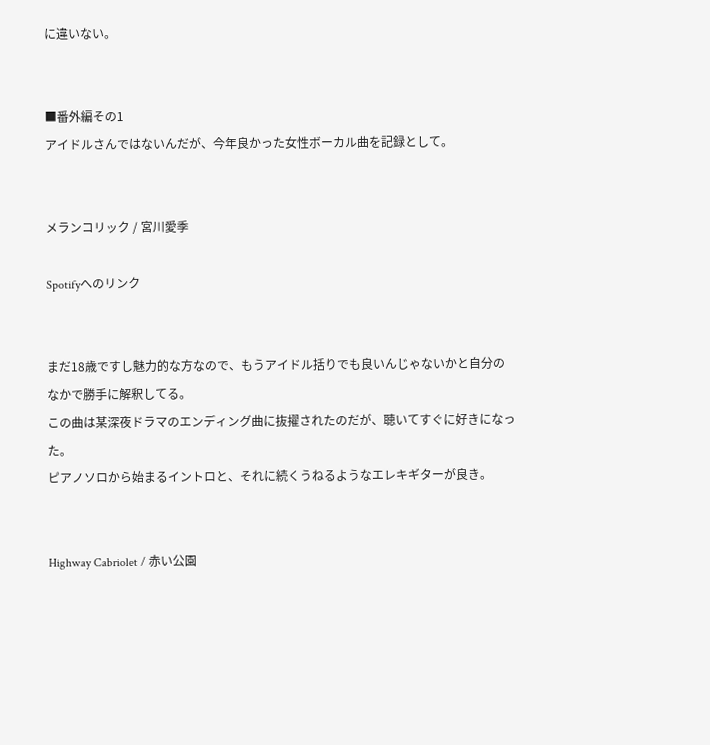に違いない。


■番外編その1
アイドルさんではないんだが、今年良かった女性ボーカル曲を記録として。


メランコリック / 宮川愛季

Spotifyへのリンク


まだ18歳ですし魅力的な方なので、もうアイドル括りでも良いんじゃないかと自分のなかで勝手に解釈してる。
この曲は某深夜ドラマのエンディング曲に抜擢されたのだが、聴いてすぐに好きになった。
ピアノソロから始まるイントロと、それに続くうねるようなエレキギターが良き。


Highway Cabriolet / 赤い公園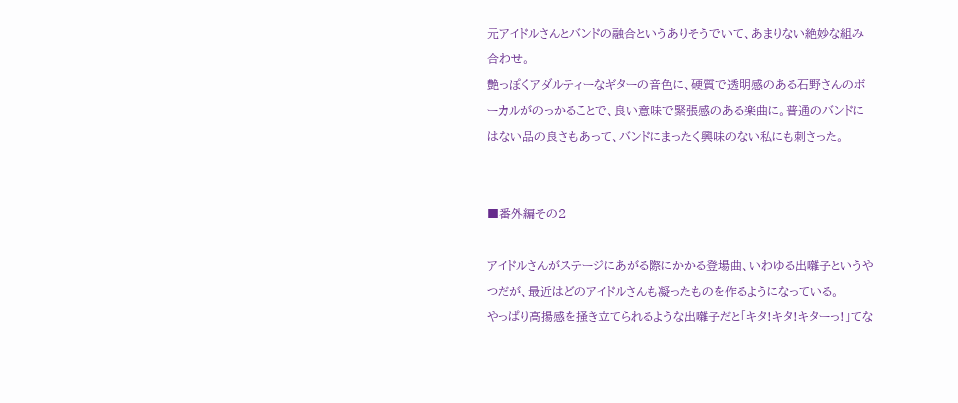元アイドルさんとバンドの融合というありそうでいて、あまりない絶妙な組み合わせ。
艶っぽくアダルティーなギターの音色に、硬質で透明感のある石野さんのボーカルがのっかることで、良い意味で緊張感のある楽曲に。普通のバンドにはない品の良さもあって、バンドにまったく興味のない私にも刺さった。


■番外編その2

アイドルさんがステージにあがる際にかかる登場曲、いわゆる出囃子というやつだが、最近はどのアイドルさんも凝ったものを作るようになっている。
やっぱり高揚感を掻き立てられるような出囃子だと「キタ!キタ!キターっ!」てな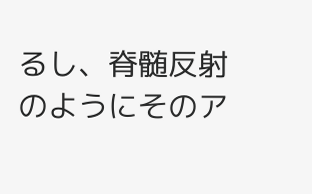るし、脊髄反射のようにそのア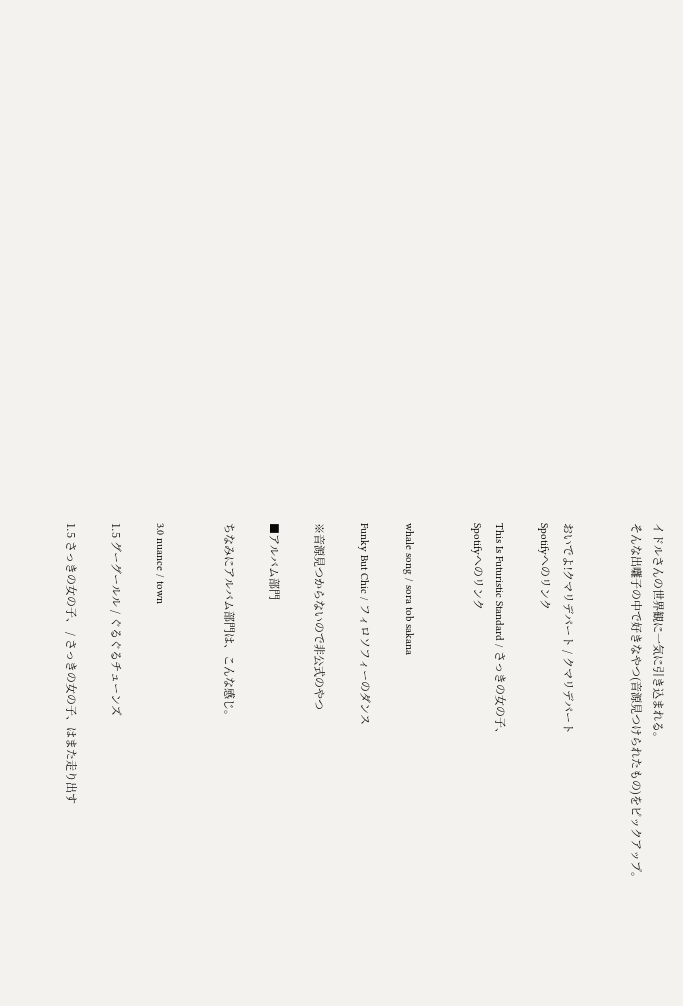イドルさんの世界観に一気に引き込まれる。
そんな出囃子の中で好きなやつ(音源見つけられたもの)をピックアップ。


おいでよ!クマリデパート / クマリデパート
Spotifyへのリンク

This Is Futuristic Standard / さっきの女の子、
Spotifyへのリンク


whale song / sora tob sakana

Funky But Chic / フィロソフィーのダンス

※音源見つからないので非公式のやつ

■アルバム部門

ちなみにアルバム部門は、こんな感じ。


3.0 nuance / town

1.5 グーグールル / ぐるぐるチューンズ

1.5 さっきの女の子、 / さっきの女の子、はまた走り出す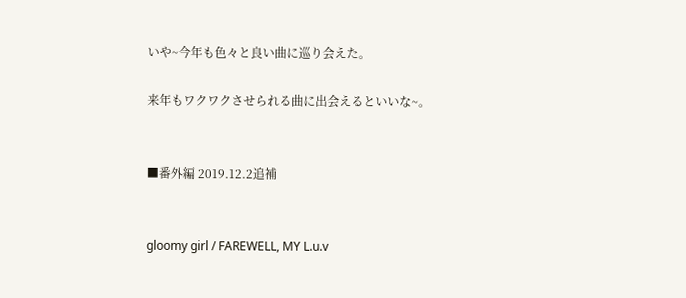いや~今年も色々と良い曲に巡り会えた。

来年もワクワクさせられる曲に出会えるといいな~。


■番外編 2019.12.2追補


gloomy girl / FAREWELL, MY L.u.v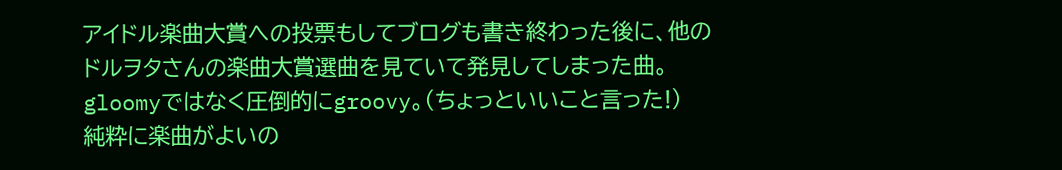アイドル楽曲大賞への投票もしてブログも書き終わった後に、他のドルヲタさんの楽曲大賞選曲を見ていて発見してしまった曲。
gloomyではなく圧倒的にgroovy。(ちょっといいこと言った!)
純粋に楽曲がよいの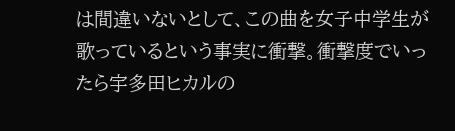は間違いないとして、この曲を女子中学生が歌っているという事実に衝撃。衝撃度でいったら宇多田ヒカルの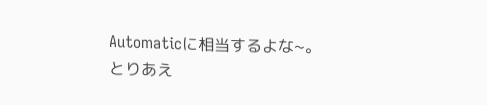Automaticに相当するよな~。
とりあえ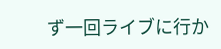ず一回ライブに行か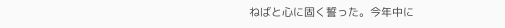ねばと心に固く誓った。今年中に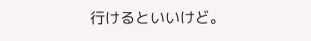行けるといいけど。